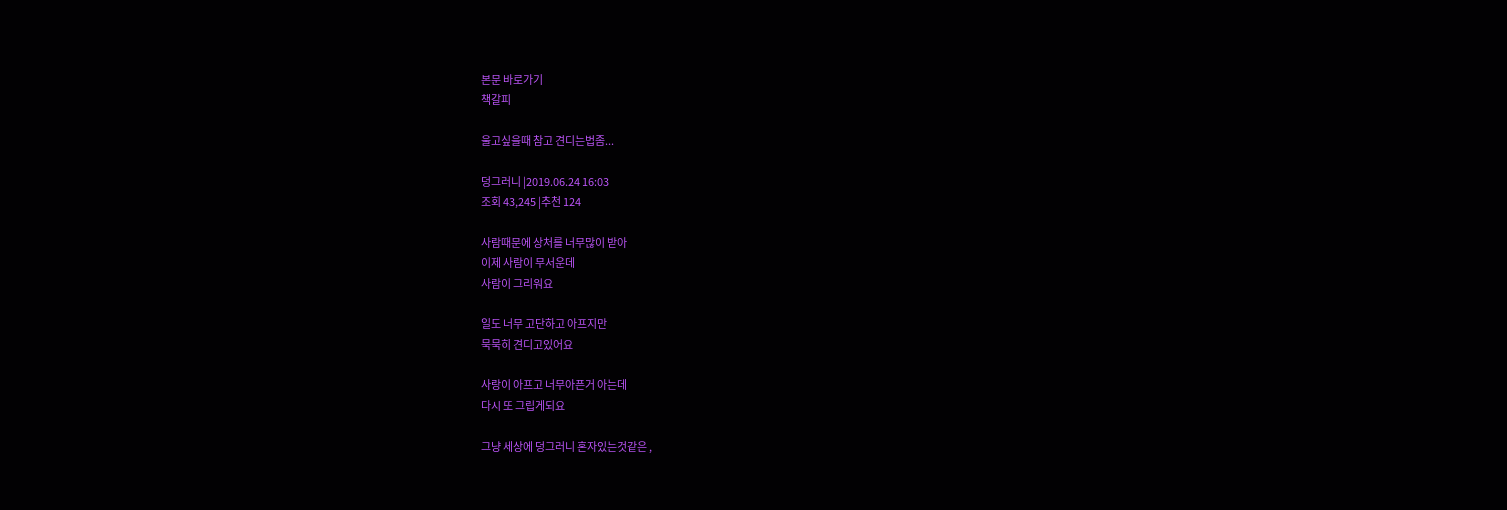본문 바로가기
책갈피

울고싶을때 참고 견디는법좀...

덩그러니 |2019.06.24 16:03
조회 43,245 |추천 124

사람때문에 상처를 너무많이 받아
이제 사람이 무서운데
사람이 그리워요

일도 너무 고단하고 아프지만
묵묵히 견디고있어요

사랑이 아프고 너무아픈거 아는데
다시 또 그립게되요

그냥 세상에 덩그러니 혼자있는것같은 ,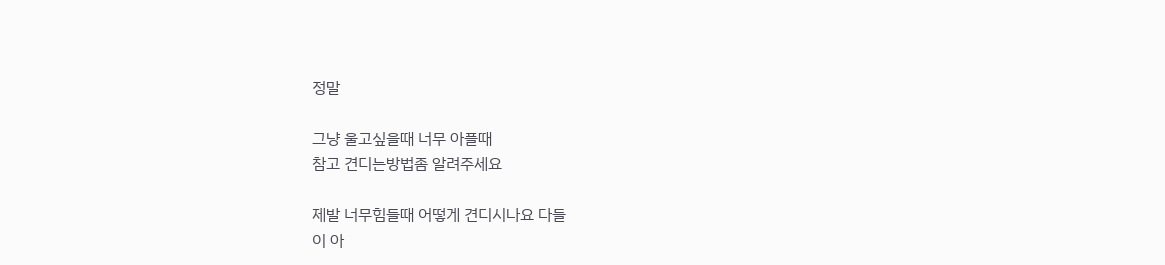정말

그냥 울고싶을때 너무 아플때
참고 견디는방법좀 알려주세요

제발 너무힘들때 어떻게 견디시나요 다들
이 아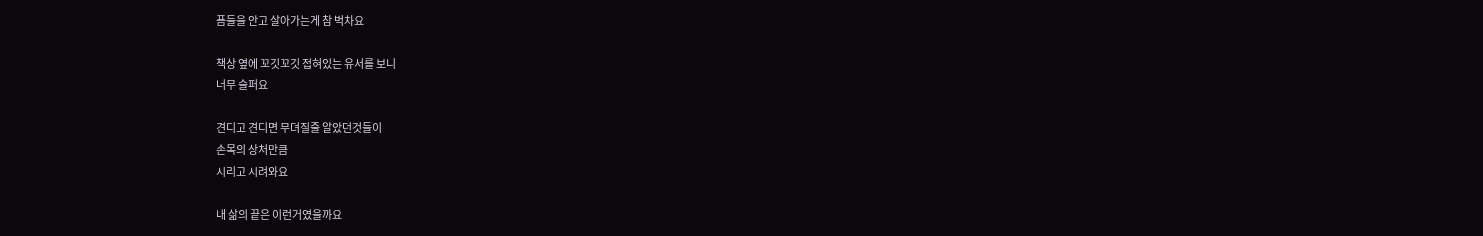픔들을 안고 살아가는게 참 벅차요

책상 옆에 꼬깃꼬깃 접혀있는 유서를 보니
너무 슬퍼요

견디고 견디면 무뎌질줄 알았던것들이
손목의 상처만큼
시리고 시려와요

내 삶의 끝은 이런거였을까요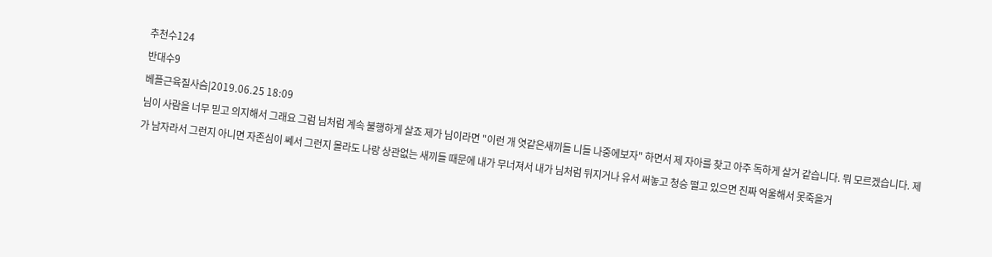추천수124
반대수9
베플근육질사슴|2019.06.25 18:09
님이 사람을 너무 믿고 의지해서 그래요 그럼 님처럼 계속 불행하게 살죠 제가 님이라면 "이런 개 엿같은새끼들 니들 나중에보자" 하면서 제 자아를 찾고 아주 독하게 살거 같습니다. 뭐 모르겠습니다. 제가 남자라서 그런지 아니면 자존심이 쎄서 그런지 몰라도 나랑 상관없는 새끼들 때문에 내가 무너져서 내가 님처럼 뒤지거나 유서 써놓고 청승 떨고 있으면 진짜 억울해서 못죽을거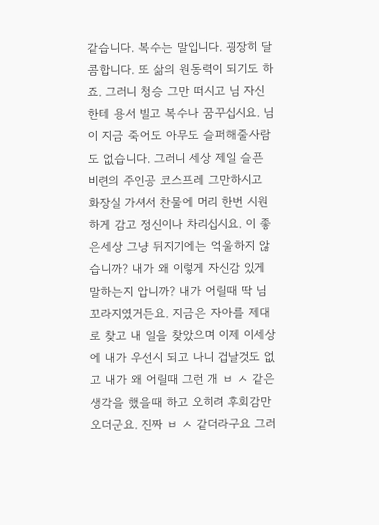같습니다. 복수는 말입니다. 굉장히 달콤합니다. 또 삶의 원동력이 되기도 하죠. 그러니 청승 그만 떠시고 님 자신한테 용서 빌고 복수나 꿈꾸십시요. 님이 지금 죽어도 아무도 슬퍼해줄사람도 없습니다. 그러니 세상 제일 슬픈 비련의 주인공 코스프레 그만하시고 화장실 가셔서 찬물에 머리 한번 시원하게 감고 정신이나 차리십시요. 이 좋은세상 그냥 뒤지기에는 억울하지 않습니까? 내가 왜 이렇게 자신감 있게 말하는지 압니까? 내가 어릴때 딱 님 꼬라지였거든요. 지금은 자아를 제대로 찾고 내 일을 찾았으며 이제 이세상에 내가 우선시 되고 나니 겁날것도 없고 내가 왜 어릴때 그런 개 ㅂ ㅅ 같은 생각을 했을때 하고 오히려 후회감만 오더군요. 진짜 ㅂ ㅅ 같더라구요 그러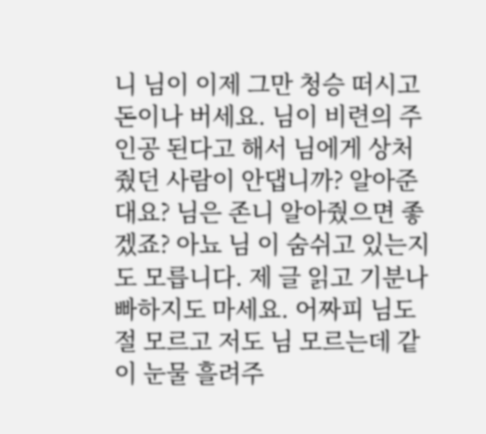니 님이 이제 그만 청승 떠시고 돈이나 버세요. 님이 비련의 주인공 된다고 해서 님에게 상처 줬던 사람이 안댑니까? 알아준대요? 님은 존니 알아줬으면 좋겠죠? 아뇨 님 이 숨쉬고 있는지도 모릅니다. 제 글 읽고 기분나빠하지도 마세요. 어짜피 님도 절 모르고 저도 님 모르는데 같이 눈물 흘려주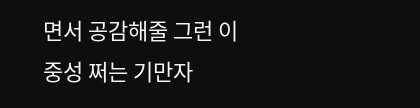면서 공감해줄 그런 이중성 쩌는 기만자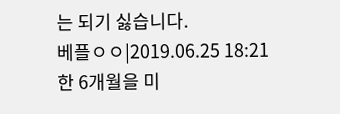는 되기 싫습니다.
베플ㅇㅇ|2019.06.25 18:21
한 6개월을 미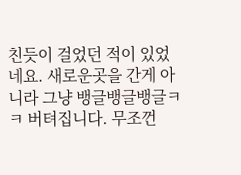친듯이 걸었던 적이 있었네요. 새로운곳을 간게 아니라 그냥 뱅글뱅글뱅글ㅋㅋ 버텨집니다. 무조껀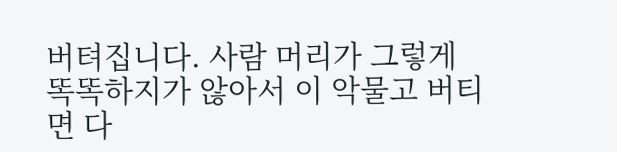버텨집니다. 사람 머리가 그렇게 똑똑하지가 않아서 이 악물고 버티면 다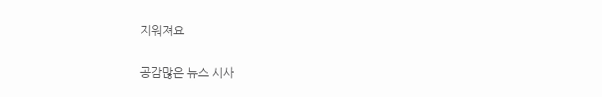지워져요

공감많은 뉴스 시사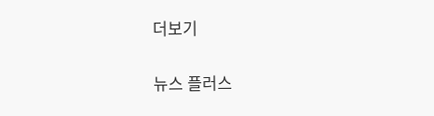더보기

뉴스 플러스